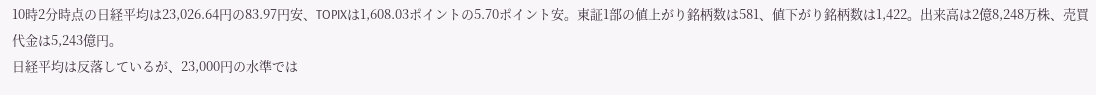10時2分時点の日経平均は23,026.64円の83.97円安、TOPIXは1,608.03ポイントの5.70ポイント安。東証1部の値上がり銘柄数は581、値下がり銘柄数は1,422。出来高は2億8,248万株、売買代金は5,243億円。
日経平均は反落しているが、23,000円の水準では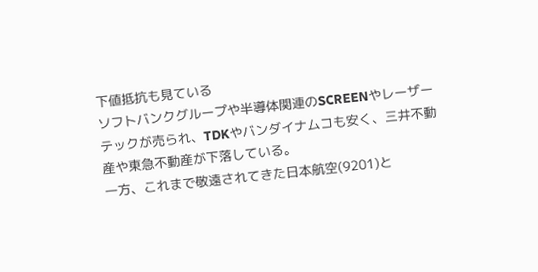下値抵抗も見ている
ソフトバンクグループや半導体関連のSCREENやレーザーテックが売られ、TDKやバンダイナムコも安く、三井不動産や東急不動産が下落している。
一方、これまで敬遠されてきた日本航空(9201)と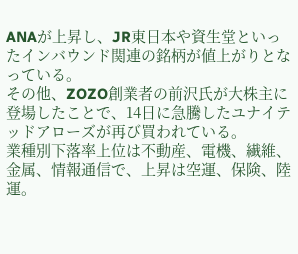ANAが上昇し、JR東日本や資生堂といったインバウンド関連の銘柄が値上がりとなっている。
その他、ZOZO創業者の前沢氏が大株主に登場したことで、14日に急騰したユナイテッドアローズが再び買われている。
業種別下落率上位は不動産、電機、繊維、金属、情報通信で、上昇は空運、保険、陸運。